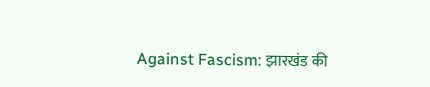Against Fascism: झारखंड की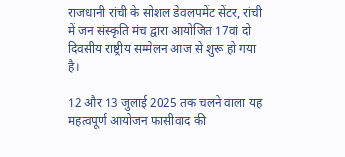राजधानी रांची के सोशल डेवलपमेंट सेंटर, रांची में जन संस्कृति मंच द्वारा आयोजित 17वां दो दिवसीय राष्ट्रीय सम्मेलन आज से शुरू हो गया है।

12 और 13 जुलाई 2025 तक चलने वाला यह महत्वपूर्ण आयोजन फासीवाद की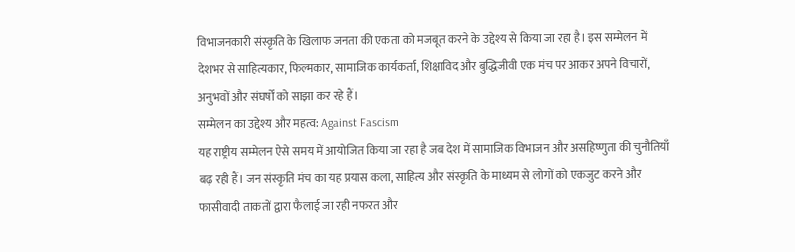विभाजनकारी संस्कृति के खिलाफ जनता की एकता को मजबूत करने के उद्देश्य से किया जा रहा है। इस सम्मेलन में देशभर से साहित्यकार, फिल्मकार, सामाजिक कार्यकर्ता, शिक्षाविद और बुद्धिजीवी एक मंच पर आकर अपने विचारों, अनुभवों और संघर्षों को साझा कर रहे हैं।
सम्मेलन का उद्देश्य और महत्व: Against Fascism
यह राष्ट्रीय सम्मेलन ऐसे समय में आयोजित किया जा रहा है जब देश में सामाजिक विभाजन और असहिष्णुता की चुनौतियाँ बढ़ रही हैं। जन संस्कृति मंच का यह प्रयास कला, साहित्य और संस्कृति के माध्यम से लोगों को एकजुट करने और फासीवादी ताकतों द्वारा फैलाई जा रही नफरत और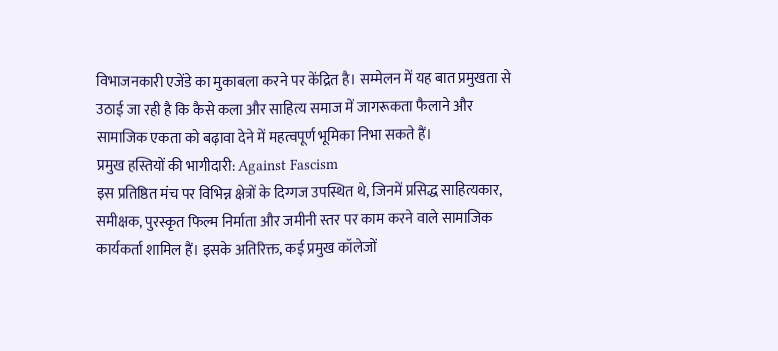विभाजनकारी एजेंडे का मुकाबला करने पर केंद्रित है। सम्मेलन में यह बात प्रमुखता से उठाई जा रही है कि कैसे कला और साहित्य समाज में जागरूकता फैलाने और सामाजिक एकता को बढ़ावा देने में महत्वपूर्ण भूमिका निभा सकते हैं।
प्रमुख हस्तियों की भागीदारी: Against Fascism
इस प्रतिष्ठित मंच पर विभिन्न क्षेत्रों के दिग्गज उपस्थित थे, जिनमें प्रसिद्ध साहित्यकार, समीक्षक, पुरस्कृत फिल्म निर्माता और जमीनी स्तर पर काम करने वाले सामाजिक कार्यकर्ता शामिल हैं। इसके अतिरिक्त, कई प्रमुख कॉलेजों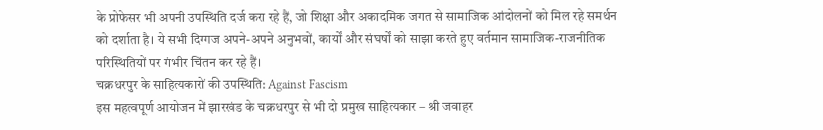के प्रोफेसर भी अपनी उपस्थिति दर्ज करा रहे हैं, जो शिक्षा और अकादमिक जगत से सामाजिक आंदोलनों को मिल रहे समर्थन को दर्शाता है। ये सभी दिग्गज अपने-अपने अनुभवों, कार्यों और संघर्षों को साझा करते हुए वर्तमान सामाजिक-राजनीतिक परिस्थितियों पर गंभीर चिंतन कर रहे हैं।
चक्रधरपुर के साहित्यकारों की उपस्थिति: Against Fascism
इस महत्वपूर्ण आयोजन में झारखंड के चक्रधरपुर से भी दो प्रमुख साहित्यकार – श्री जवाहर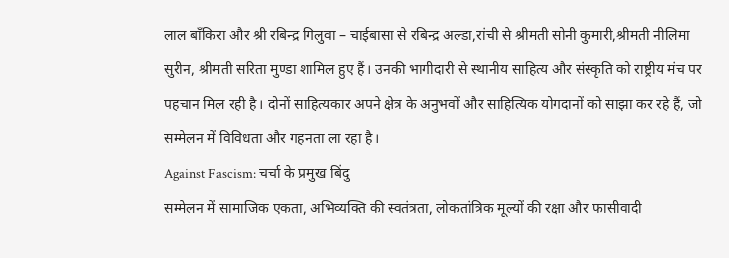लाल बाँकिरा और श्री रबिन्द्र गिलुवा – चाईबासा से रबिन्द्र अल्डा,रांची से श्रीमती सोनी कुमारी,श्रीमती नीलिमा सुरीन, श्रीमती सरिता मुण्डा शामिल हुए हैं। उनकी भागीदारी से स्थानीय साहित्य और संस्कृति को राष्ट्रीय मंच पर पहचान मिल रही है। दोनों साहित्यकार अपने क्षेत्र के अनुभवों और साहित्यिक योगदानों को साझा कर रहे हैं, जो सम्मेलन में विविधता और गहनता ला रहा है।
Against Fascism: चर्चा के प्रमुख बिंदु
सम्मेलन में सामाजिक एकता, अभिव्यक्ति की स्वतंत्रता, लोकतांत्रिक मूल्यों की रक्षा और फासीवादी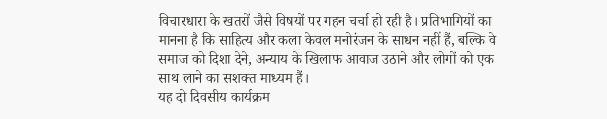विचारधारा के खतरों जैसे विषयों पर गहन चर्चा हो रही है। प्रतिभागियों का मानना है कि साहित्य और कला केवल मनोरंजन के साधन नहीं हैं, बल्कि वे समाज को दिशा देने, अन्याय के खिलाफ आवाज उठाने और लोगों को एक साथ लाने का सशक्त माध्यम हैं।
यह दो दिवसीय कार्यक्रम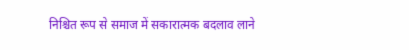निश्चित रूप से समाज में सकारात्मक बदलाव लाने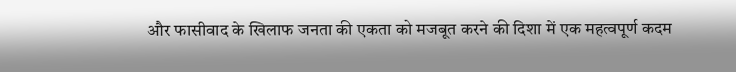और फासीवाद के खिलाफ जनता की एकता को मजबूत करने की दिशा में एक महत्वपूर्ण कदम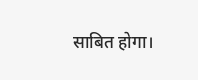साबित होगा।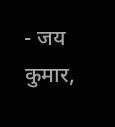- जय कुमार,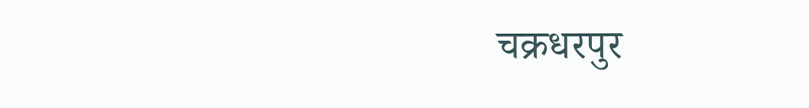चक्रधरपुर